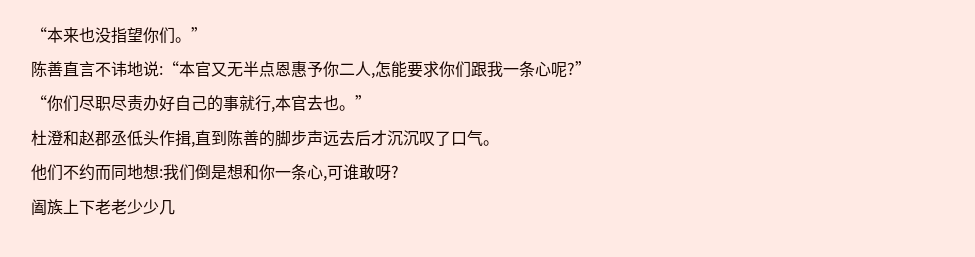“本来也没指望你们。”
陈善直言不讳地说:“本官又无半点恩惠予你二人,怎能要求你们跟我一条心呢?”
“你们尽职尽责办好自己的事就行,本官去也。”
杜澄和赵郡丞低头作揖,直到陈善的脚步声远去后才沉沉叹了口气。
他们不约而同地想:我们倒是想和你一条心,可谁敢呀?
阖族上下老老少少几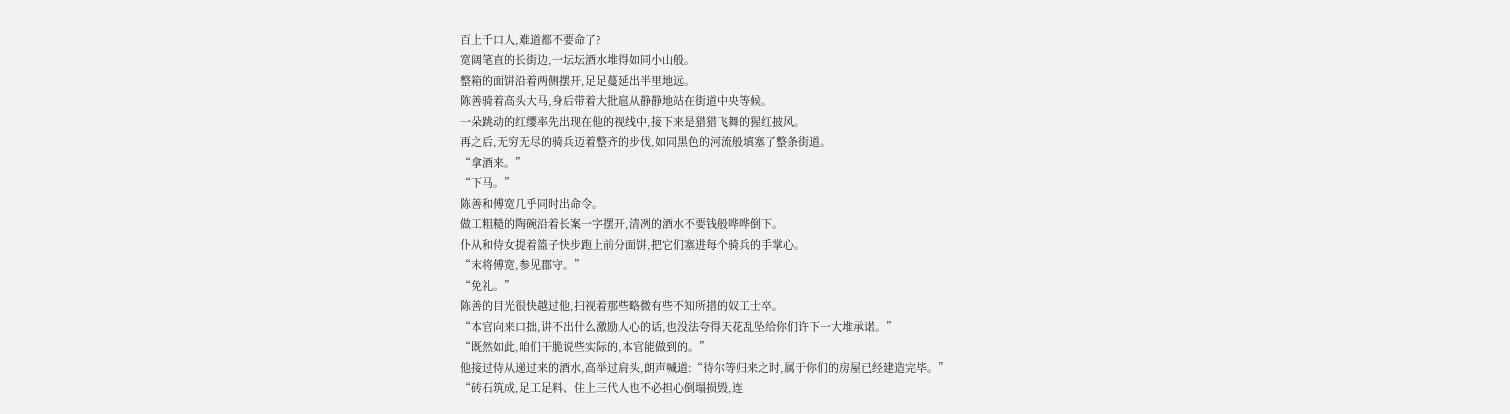百上千口人,难道都不要命了?
宽阔笔直的长街边,一坛坛酒水堆得如同小山般。
整箱的面饼沿着两侧摆开,足足蔓延出半里地远。
陈善骑着高头大马,身后带着大批扈从静静地站在街道中央等候。
一朵跳动的红缨率先出现在他的视线中,接下来是猎猎飞舞的猩红披风。
再之后,无穷无尽的骑兵迈着整齐的步伐,如同黑色的河流般填塞了整条街道。
“拿酒来。”
“下马。”
陈善和傅宽几乎同时出命令。
做工粗糙的陶碗沿着长案一字摆开,清冽的酒水不要钱般哗哗倒下。
仆从和侍女提着篮子快步跑上前分面饼,把它们塞进每个骑兵的手掌心。
“末将傅宽,参见郡守。”
“免礼。”
陈善的目光很快越过他,扫视着那些略微有些不知所措的奴工士卒。
“本官向来口拙,讲不出什么激励人心的话,也没法夸得天花乱坠给你们许下一大堆承诺。”
“既然如此,咱们干脆说些实际的,本官能做到的。”
他接过侍从递过来的酒水,高举过肩头,朗声喊道:“待尔等归来之时,属于你们的房屋已经建造完毕。”
“砖石筑成,足工足料、住上三代人也不必担心倒塌损毁,连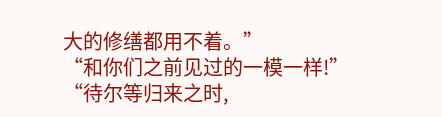大的修缮都用不着。”
“和你们之前见过的一模一样!”
“待尔等归来之时,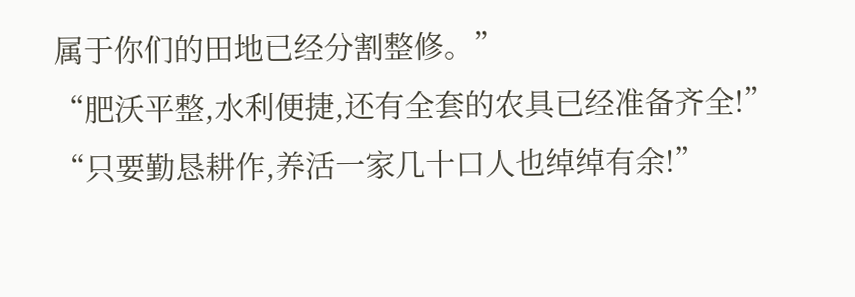属于你们的田地已经分割整修。”
“肥沃平整,水利便捷,还有全套的农具已经准备齐全!”
“只要勤恳耕作,养活一家几十口人也绰绰有余!”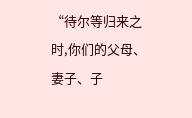“待尔等归来之时,你们的父母、妻子、子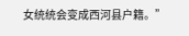女统统会变成西河县户籍。”